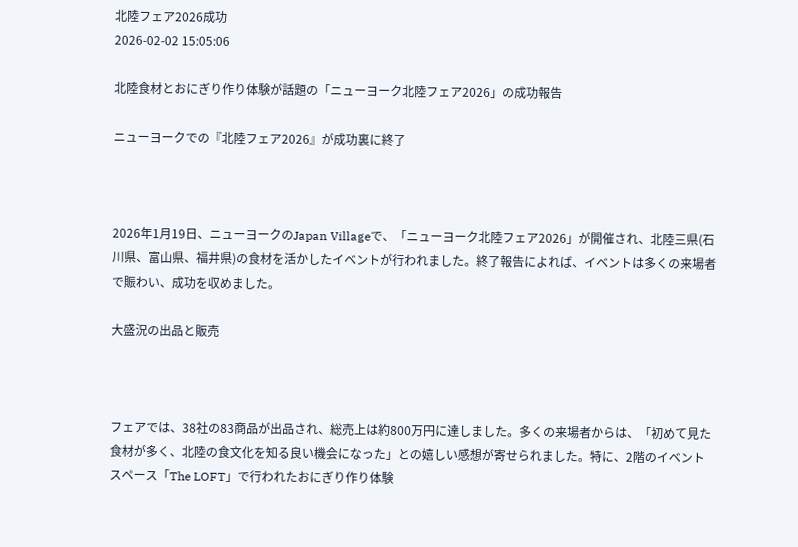北陸フェア2026成功
2026-02-02 15:05:06

北陸食材とおにぎり作り体験が話題の「ニューヨーク北陸フェア2026」の成功報告

ニューヨークでの『北陸フェア2026』が成功裏に終了



2026年1月19日、ニューヨークのJapan Villageで、「ニューヨーク北陸フェア2026」が開催され、北陸三県(石川県、富山県、福井県)の食材を活かしたイベントが行われました。終了報告によれば、イベントは多くの来場者で賑わい、成功を収めました。

大盛況の出品と販売



フェアでは、38社の83商品が出品され、総売上は約800万円に達しました。多くの来場者からは、「初めて見た食材が多く、北陸の食文化を知る良い機会になった」との嬉しい感想が寄せられました。特に、2階のイベントスペース「The LOFT」で行われたおにぎり作り体験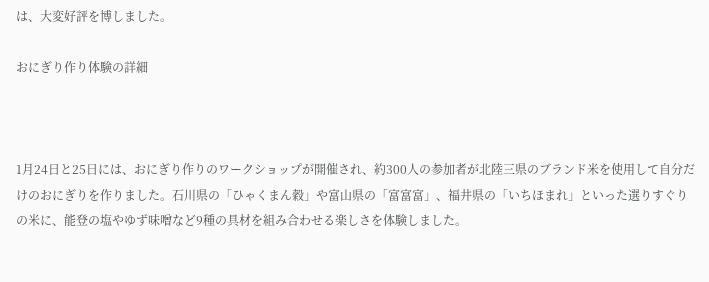は、大変好評を博しました。

おにぎり作り体験の詳細



1月24日と25日には、おにぎり作りのワークショップが開催され、約300人の参加者が北陸三県のブランド米を使用して自分だけのおにぎりを作りました。石川県の「ひゃくまん穀」や富山県の「富富富」、福井県の「いちほまれ」といった選りすぐりの米に、能登の塩やゆず味噌など9種の具材を組み合わせる楽しさを体験しました。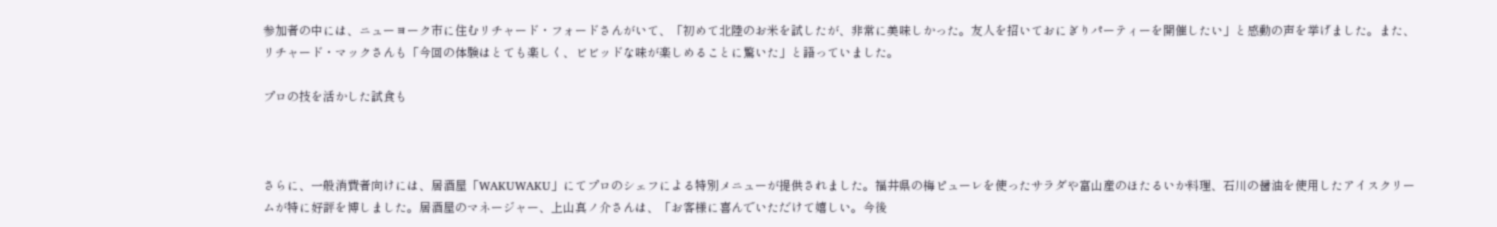参加者の中には、ニューヨーク市に住むリチャード・フォードさんがいて、「初めて北陸のお米を試したが、非常に美味しかった。友人を招いておにぎりパーティーを開催したい」と感動の声を挙げました。また、リチャード・マックさんも「今回の体験はとても楽しく、ビビッドな味が楽しめることに驚いた」と語っていました。

プロの技を活かした試食も



さらに、一般消費者向けには、居酒屋「WAKUWAKU」にてプロのシェフによる特別メニューが提供されました。福井県の梅ピューレを使ったサラダや富山産のほたるいか料理、石川の醤油を使用したアイスクリームが特に好評を博しました。居酒屋のマネージャー、上山真ノ介さんは、「お客様に喜んでいただけて嬉しい。今後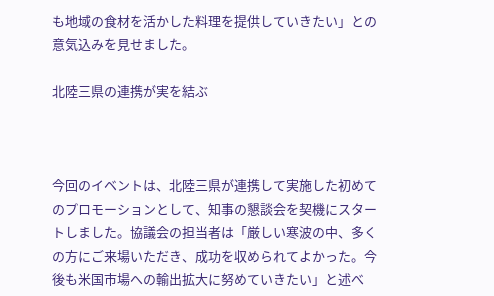も地域の食材を活かした料理を提供していきたい」との意気込みを見せました。

北陸三県の連携が実を結ぶ



今回のイベントは、北陸三県が連携して実施した初めてのプロモーションとして、知事の懇談会を契機にスタートしました。協議会の担当者は「厳しい寒波の中、多くの方にご来場いただき、成功を収められてよかった。今後も米国市場への輸出拡大に努めていきたい」と述べ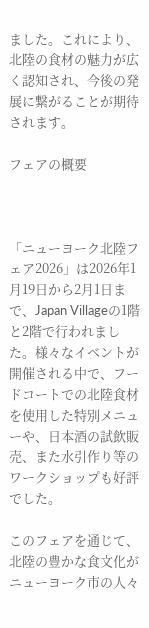ました。これにより、北陸の食材の魅力が広く認知され、今後の発展に繋がることが期待されます。

フェアの概要



「ニューヨーク北陸フェア2026」は2026年1月19日から2月1日まで、Japan Villageの1階と2階で行われました。様々なイベントが開催される中で、フードコートでの北陸食材を使用した特別メニューや、日本酒の試飲販売、また水引作り等のワークショップも好評でした。

このフェアを通じて、北陸の豊かな食文化がニューヨーク市の人々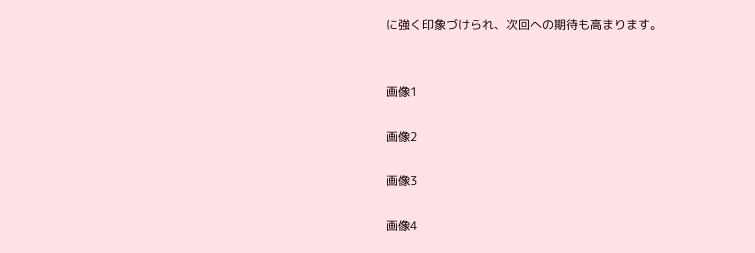に強く印象づけられ、次回への期待も高まります。


画像1

画像2

画像3

画像4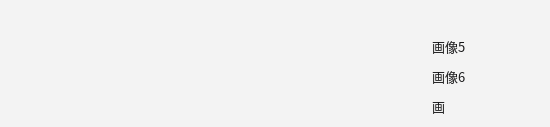画像5

画像6

画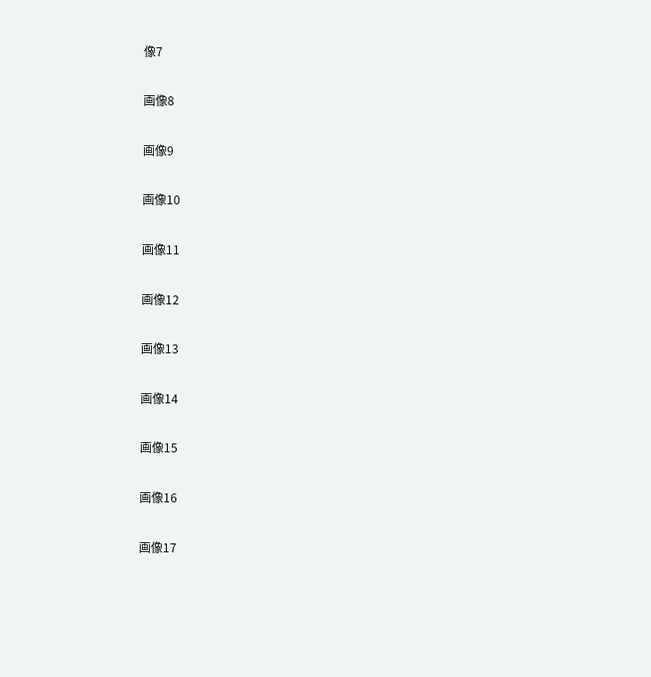像7

画像8

画像9

画像10

画像11

画像12

画像13

画像14

画像15

画像16

画像17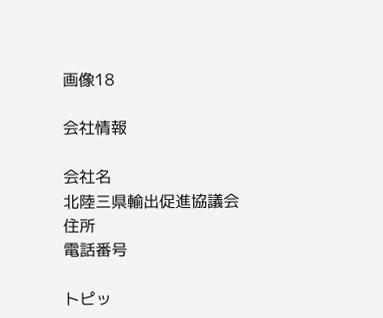画像18

会社情報

会社名
北陸三県輸出促進協議会
住所
電話番号

トピッ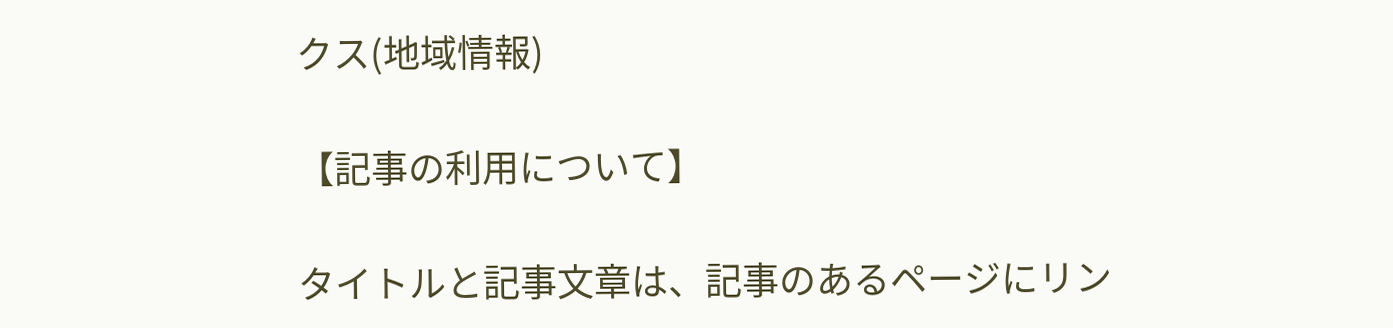クス(地域情報)

【記事の利用について】

タイトルと記事文章は、記事のあるページにリン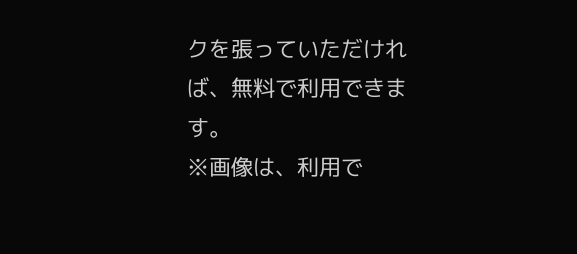クを張っていただければ、無料で利用できます。
※画像は、利用で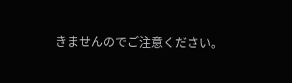きませんのでご注意ください。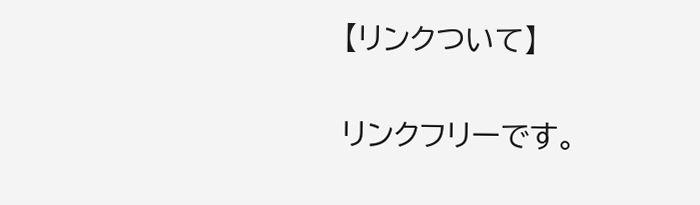【リンクついて】

リンクフリーです。